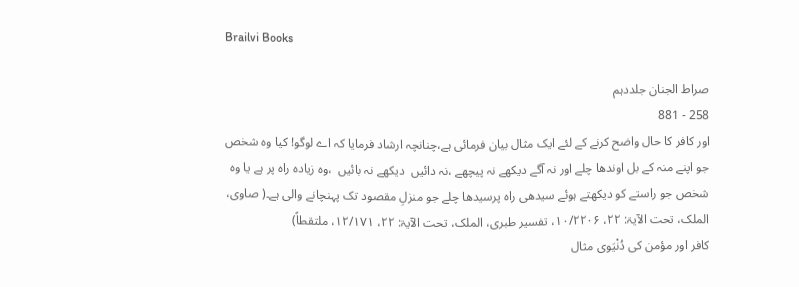Brailvi Books

صراط الجنان جلددہم
258 - 881
اور کافر کا حال واضح کرنے کے لئے ایک مثال بیان فرمائی ہے،چنانچہ ارشاد فرمایا کہ اے لوگو! کیا وہ شخص جو اپنے منہ کے بل اوندھا چلے اور نہ آگے دیکھے نہ پیچھے ،نہ دائیں  دیکھے نہ بائیں  ،وہ زیادہ راہ پر ہے یا وہ شخص جو راستے کو دیکھتے ہوئے سیدھی راہ پرسیدھا چلے جو منزلِ مقصود تک پہنچانے والی ہے۔( صاوی، الملک، تحت الآیۃ: ۲۲، ۱۰/۲۲۰۶، تفسیر طبری، الملک، تحت الآیۃ: ۲۲، ۱۲/۱۷۱، ملتقطاً)
کافر اور مؤمن کی دُنْیَوی مثال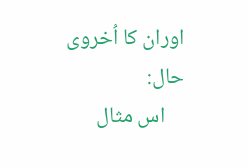اوران کا اُخروی حال:
    اس مثال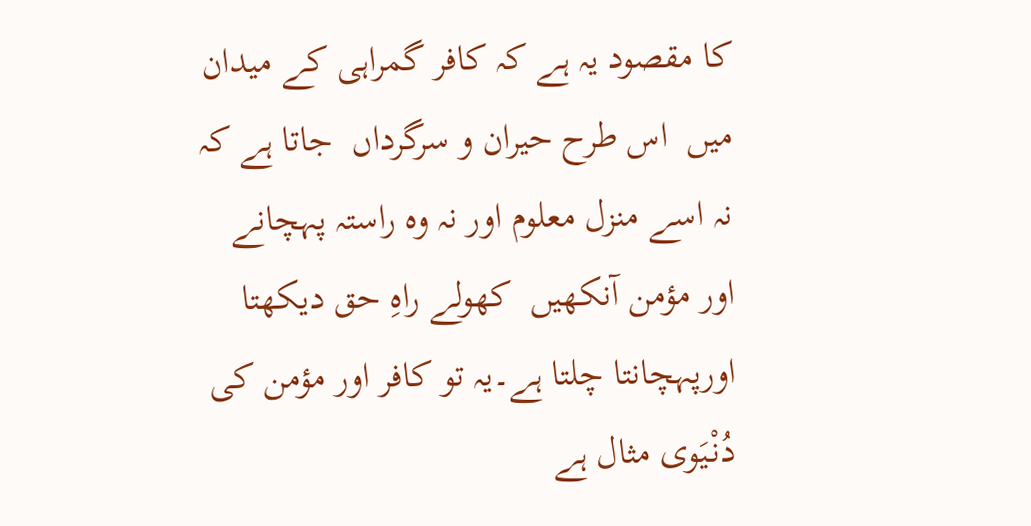کا مقصود یہ ہے کہ کافر گمراہی کے میدان میں  اس طرح حیران و سرگرداں  جاتا ہے کہ نہ اسے منزل معلوم اور نہ وہ راستہ پہچانے اور مؤمن آنکھیں  کھولے راہِ حق دیکھتا اورپہچانتا چلتا ہے۔یہ تو کافر اور مؤمن کی دُنْیَوی مثال ہے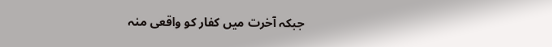جبکہ آخرت میں کفار کو واقعی منہ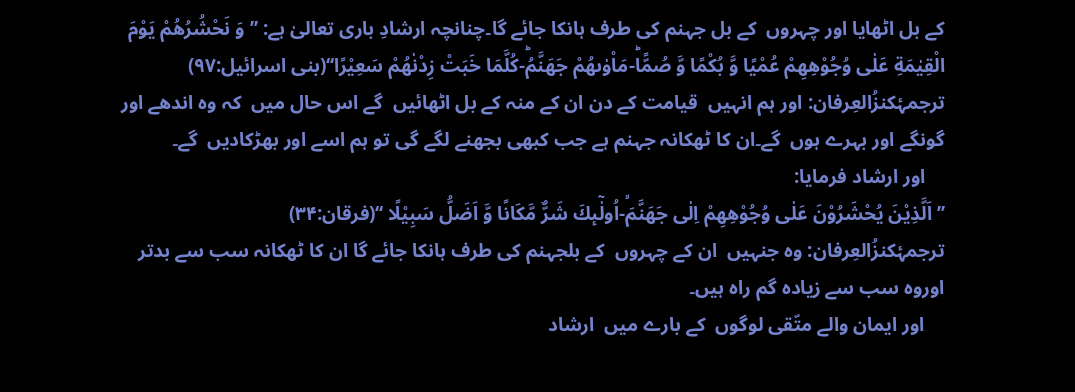کے بل اٹھایا اور چہروں  کے بل جہنم کی طرف ہانکا جائے گا۔چنانچہ ارشادِ باری تعالیٰ ہے: ’’وَ نَحْشُرُهُمْ یَوْمَ الْقِیٰمَةِ عَلٰى وُجُوْهِهِمْ عُمْیًا وَّ بُكْمًا وَّ صُمًّاؕ-مَاْوٰىهُمْ جَهَنَّمُؕ-كُلَّمَا خَبَتْ زِدْنٰهُمْ سَعِیْرًا‘‘(بنی اسرائیل:۹۷)
ترجمۂکنزُالعِرفان: اور ہم انہیں  قیامت کے دن ان کے منہ کے بل اٹھائیں  گے اس حال میں  کہ وہ اندھے اور گونگے اور بہرے ہوں  گے۔ان کا ٹھکانہ جہنم ہے جب کبھی بجھنے لگے گی تو ہم اسے اور بھڑکادیں  گے۔
    اور ارشاد فرمایا:
’’ اَلَّذِیْنَ یُحْشَرُوْنَ عَلٰى وُجُوْهِهِمْ اِلٰى جَهَنَّمَۙ-اُولٰٓىٕكَ شَرٌّ مَّكَانًا وَّ اَضَلُّ سَبِیْلًا ‘‘(فرقان:۳۴)
ترجمۂکنزُالعِرفان: وہ جنہیں  ان کے چہروں  کے بلجہنم کی طرف ہانکا جائے گا ان کا ٹھکانہ سب سے بدتر اوروہ سب سے زیادہ گم راہ ہیں۔
    اور ایمان والے متّقی لوگوں  کے بارے میں  ارشاد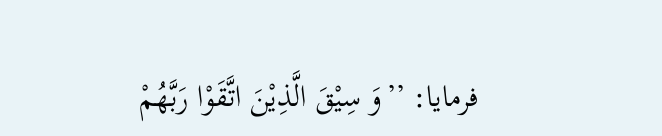فرمایا: ’’وَ سِیْقَ الَّذِیْنَ اتَّقَوْا رَبَّهُمْ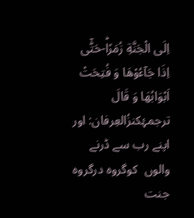اِلَى الْجَنَّةِ زُمَرًاؕ-حَتّٰۤى اِذَا جَآءُوْهَا وَ فُتِحَتْ اَبْوَابُهَا وَ قَالَ
ترجمۂکنزُالعِرفان: اور اپنے رب سے ڈرنے والوں  کوگروہ درگروہ جنت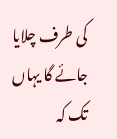کی طرف چلایا جائے گا یہاں  تک کہ